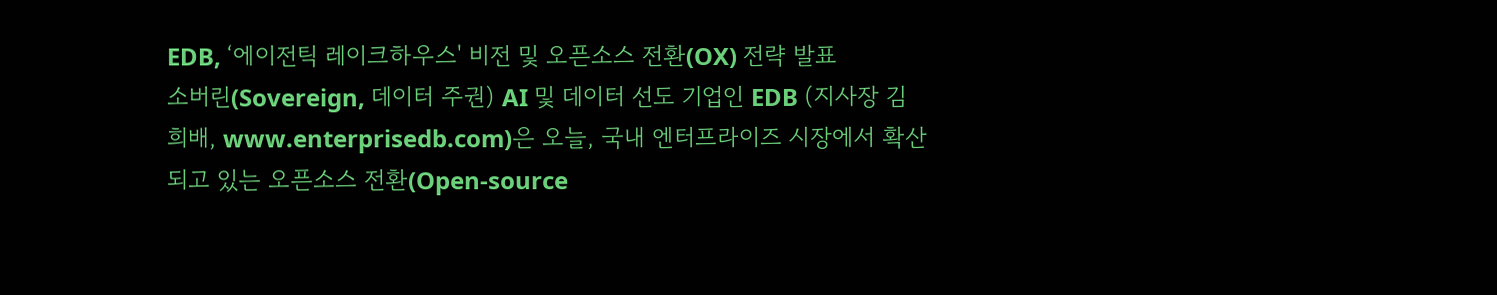EDB, ‘에이전틱 레이크하우스' 비전 및 오픈소스 전환(OX) 전략 발표
소버린(Sovereign, 데이터 주권) AI 및 데이터 선도 기업인 EDB (지사장 김희배, www.enterprisedb.com)은 오늘, 국내 엔터프라이즈 시장에서 확산되고 있는 오픈소스 전환(Open-source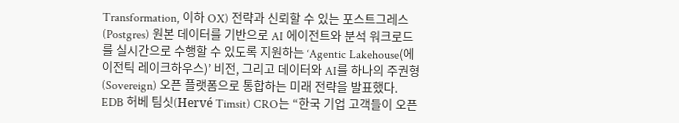Transformation, 이하 OX) 전략과 신뢰할 수 있는 포스트그레스(Postgres) 원본 데이터를 기반으로 AI 에이전트와 분석 워크로드를 실시간으로 수행할 수 있도록 지원하는 ‘Agentic Lakehouse(에이전틱 레이크하우스)’ 비전, 그리고 데이터와 AI를 하나의 주권형(Sovereign) 오픈 플랫폼으로 통합하는 미래 전략을 발표했다.
EDB 허베 팀싯(Hervé Timsit) CRO는 “한국 기업 고객들이 오픈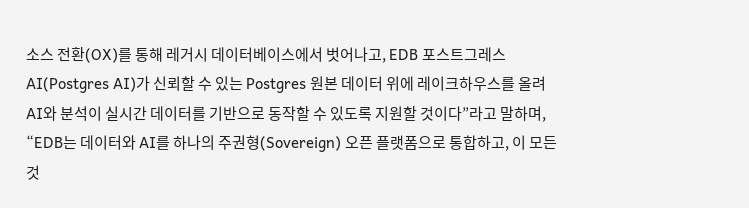소스 전환(OX)를 통해 레거시 데이터베이스에서 벗어나고, EDB 포스트그레스 AI(Postgres AI)가 신뢰할 수 있는 Postgres 원본 데이터 위에 레이크하우스를 올려 AI와 분석이 실시간 데이터를 기반으로 동작할 수 있도록 지원할 것이다”라고 말하며, “EDB는 데이터와 AI를 하나의 주권형(Sovereign) 오픈 플랫폼으로 통합하고, 이 모든 것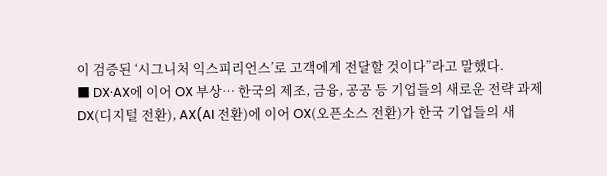이 검증된 ‘시그니처 익스피리언스’로 고객에게 전달할 것이다”라고 말했다.
■ DX·AX에 이어 OX 부상… 한국의 제조, 금융, 공공 등 기업들의 새로운 전략 과제
DX(디지털 전환), AX(AI 전환)에 이어 OX(오픈소스 전환)가 한국 기업들의 새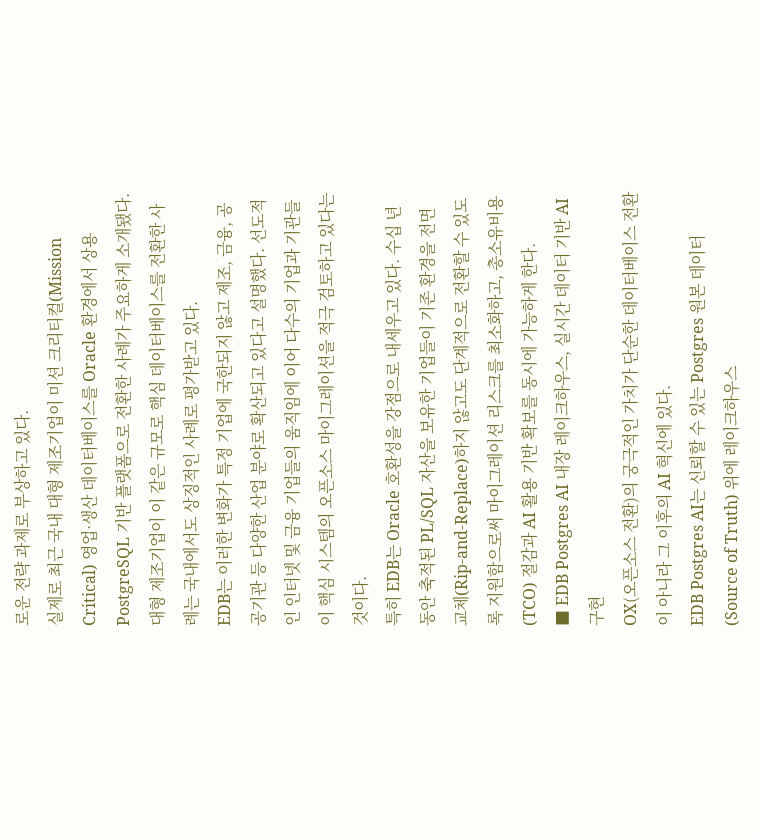로운 전략 과제로 부상하고 있다.
실제로 최근 국내 대형 제조기업이 미션 크리티컬(Mission Critical) 영업·생산 데이터베이스를 Oracle 환경에서 상용 PostgreSQL 기반 플랫폼으로 전환한 사례가 주요하게 소개됐다. 대형 제조기업이 이 같은 규모로 핵심 데이터베이스를 전환한 사례는 국내에서도 상징적인 사례로 평가받고 있다.
EDB는 이러한 변화가 특정 기업에 국한되지 않고 제조, 금융, 공공기관 등 다양한 산업 분야로 확산되고 있다고 설명했다. 선도적인 인터넷 및 금융 기업들의 움직임에 이어 다수의 기업과 기관들이 핵심 시스템의 오픈소스 마이그레이션을 적극 검토하고 있다는 것이다.
특히 EDB는 Oracle 호환성을 강점으로 내세우고 있다. 수십 년 동안 축적된 PL/SQL 자산을 보유한 기업들이 기존 환경을 전면 교체(Rip-and-Replace)하지 않고도 단계적으로 전환할 수 있도록 지원함으로써 마이그레이션 리스크를 최소화하고, 총소유비용(TCO) 절감과 AI 활용 기반 확보를 동시에 가능하게 한다.
■ EDB Postgres AI 내장 레이크하우스, 실시간 데이터 기반 AI 구현
OX(오픈소스 전환)의 궁극적인 가치가 단순한 데이터베이스 전환이 아니라 그 이후의 AI 혁신에 있다.
EDB Postgres AI는 신뢰할 수 있는 Postgres 원본 데이터(Source of Truth) 위에 레이크하우스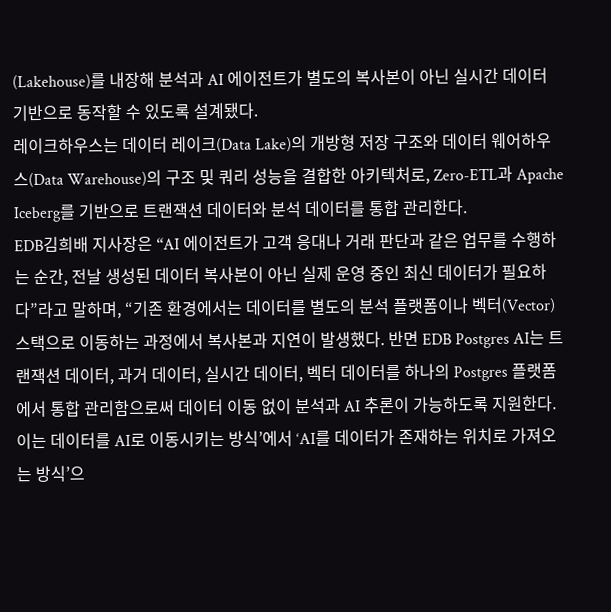(Lakehouse)를 내장해 분석과 AI 에이전트가 별도의 복사본이 아닌 실시간 데이터 기반으로 동작할 수 있도록 설계됐다.
레이크하우스는 데이터 레이크(Data Lake)의 개방형 저장 구조와 데이터 웨어하우스(Data Warehouse)의 구조 및 쿼리 성능을 결합한 아키텍처로, Zero-ETL과 Apache Iceberg를 기반으로 트랜잭션 데이터와 분석 데이터를 통합 관리한다.
EDB김희배 지사장은 “AI 에이전트가 고객 응대나 거래 판단과 같은 업무를 수행하는 순간, 전날 생성된 데이터 복사본이 아닌 실제 운영 중인 최신 데이터가 필요하다”라고 말하며, “기존 환경에서는 데이터를 별도의 분석 플랫폼이나 벡터(Vector) 스택으로 이동하는 과정에서 복사본과 지연이 발생했다. 반면 EDB Postgres AI는 트랜잭션 데이터, 과거 데이터, 실시간 데이터, 벡터 데이터를 하나의 Postgres 플랫폼에서 통합 관리함으로써 데이터 이동 없이 분석과 AI 추론이 가능하도록 지원한다. 이는 데이터를 AI로 이동시키는 방식’에서 ‘AI를 데이터가 존재하는 위치로 가져오는 방식’으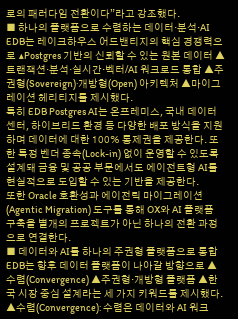로의 패러다임 전환이다”라고 강조했다.
■ 하나의 플랫폼으로 수렴하는 데이터·분석·AI
EDB는 레이크하우스 어드밴티지의 핵심 경쟁력으로 ▲Postgres 기반의 신뢰할 수 있는 원본 데이터 ▲트랜잭션·분석·실시간·벡터/AI 워크로드 통합 ▲주권형(Sovereign)·개방형(Open) 아키텍처 ▲마이그레이션 헤리티지를 제시했다.
특히 EDB Postgres AI는 온프레미스, 국내 데이터센터, 하이브리드 환경 등 다양한 배포 방식을 지원하며 데이터에 대한 100% 통제권을 제공한다. 또한 특정 벤더 종속(Lock-in) 없이 운영할 수 있도록 설계돼 금융 및 공공 부문에서도 에이전트형 AI를 현실적으로 도입할 수 있는 기반을 제공한다.
또한 Oracle 호환성과 에이전틱 마이그레이션(Agentic Migration) 도구를 통해 OX와 AI 플랫폼 구축을 별개의 프로젝트가 아닌 하나의 전환 과정으로 연결한다.
■ 데이터와 AI를 하나의 주권형 플랫폼으로 통합
EDB는 향후 데이터 플랫폼이 나아갈 방향으로 ▲수렴(Convergence) ▲주권형·개방형 플랫폼 ▲한국 시장 중심 설계라는 세 가지 키워드를 제시했다.
▲수렴(Convergence): 수렴은 데이터와 AI 워크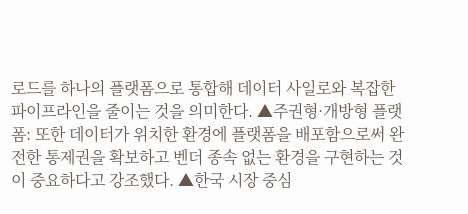로드를 하나의 플랫폼으로 통합해 데이터 사일로와 복잡한 파이프라인을 줄이는 것을 의미한다. ▲주권형·개방형 플랫폼: 또한 데이터가 위치한 환경에 플랫폼을 배포함으로써 완전한 통제권을 확보하고 벤더 종속 없는 환경을 구현하는 것이 중요하다고 강조했다. ▲한국 시장 중심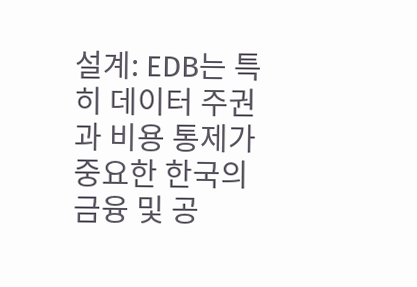설계: EDB는 특히 데이터 주권과 비용 통제가 중요한 한국의 금융 및 공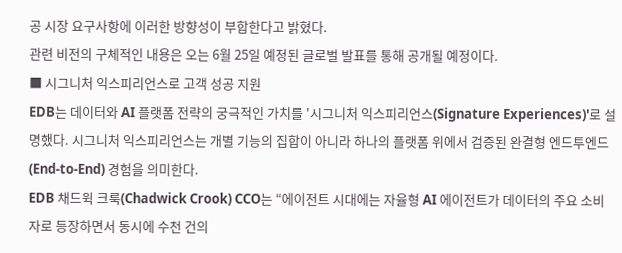공 시장 요구사항에 이러한 방향성이 부합한다고 밝혔다.
관련 비전의 구체적인 내용은 오는 6월 25일 예정된 글로벌 발표를 통해 공개될 예정이다.
■ 시그니처 익스피리언스로 고객 성공 지원
EDB는 데이터와 AI 플랫폼 전략의 궁극적인 가치를 '시그니처 익스피리언스(Signature Experiences)'로 설명했다. 시그니처 익스피리언스는 개별 기능의 집합이 아니라 하나의 플랫폼 위에서 검증된 완결형 엔드투엔드(End-to-End) 경험을 의미한다.
EDB 채드윅 크룩(Chadwick Crook) CCO는 “에이전트 시대에는 자율형 AI 에이전트가 데이터의 주요 소비자로 등장하면서 동시에 수천 건의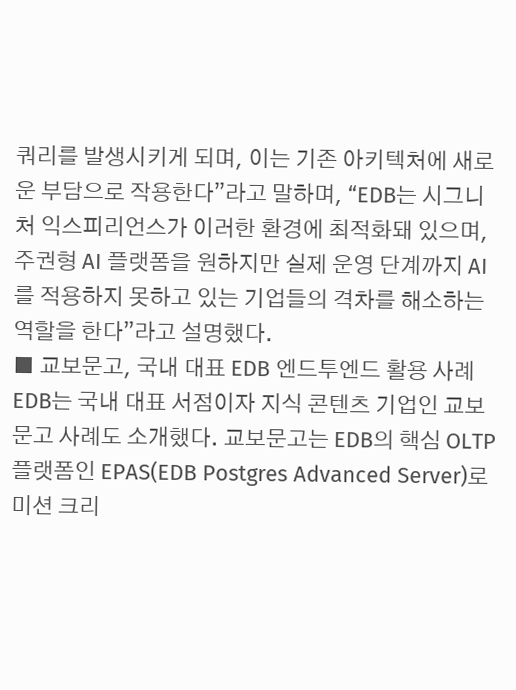쿼리를 발생시키게 되며, 이는 기존 아키텍처에 새로운 부담으로 작용한다”라고 말하며, “EDB는 시그니처 익스피리언스가 이러한 환경에 최적화돼 있으며, 주권형 AI 플랫폼을 원하지만 실제 운영 단계까지 AI를 적용하지 못하고 있는 기업들의 격차를 해소하는 역할을 한다”라고 설명했다.
■ 교보문고, 국내 대표 EDB 엔드투엔드 활용 사례
EDB는 국내 대표 서점이자 지식 콘텐츠 기업인 교보문고 사례도 소개했다. 교보문고는 EDB의 핵심 OLTP 플랫폼인 EPAS(EDB Postgres Advanced Server)로 미션 크리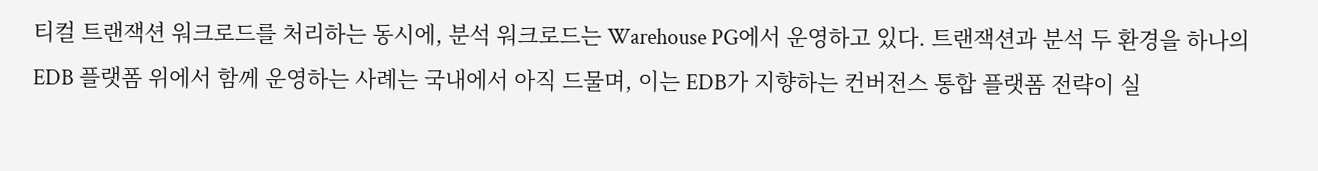티컬 트랜잭션 워크로드를 처리하는 동시에, 분석 워크로드는 Warehouse PG에서 운영하고 있다. 트랜잭션과 분석 두 환경을 하나의 EDB 플랫폼 위에서 함께 운영하는 사례는 국내에서 아직 드물며, 이는 EDB가 지향하는 컨버전스 통합 플랫폼 전략이 실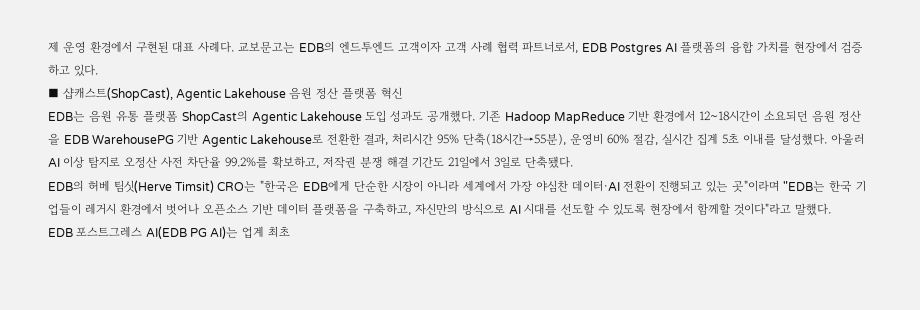제 운영 환경에서 구현된 대표 사례다. 교보문고는 EDB의 엔드투엔드 고객이자 고객 사례 협력 파트너로서, EDB Postgres AI 플랫폼의 융합 가치를 현장에서 검증하고 있다.
■ 샵캐스트(ShopCast), Agentic Lakehouse 음원 정산 플랫폼 혁신
EDB는 음원 유통 플랫폼 ShopCast의 Agentic Lakehouse 도입 성과도 공개했다. 기존 Hadoop MapReduce 기반 환경에서 12~18시간이 소요되던 음원 정산을 EDB WarehousePG 기반 Agentic Lakehouse로 전환한 결과, 처리시간 95% 단축(18시간→55분), 운영비 60% 절감, 실시간 집계 5초 이내를 달성했다. 아울러 AI 이상 탐지로 오정산 사전 차단율 99.2%를 확보하고, 저작권 분쟁 해결 기간도 21일에서 3일로 단축됐다.
EDB의 허베 팀싯(Herve Timsit) CRO는 "한국은 EDB에게 단순한 시장이 아니라 세계에서 가장 야심찬 데이터·AI 전환이 진행되고 있는 곳"이라며 "EDB는 한국 기업들이 레거시 환경에서 벗어나 오픈소스 기반 데이터 플랫폼을 구축하고, 자신만의 방식으로 AI 시대를 선도할 수 있도록 현장에서 함께할 것이다"라고 말했다.
EDB 포스트그레스 AI(EDB PG AI)는 업계 최초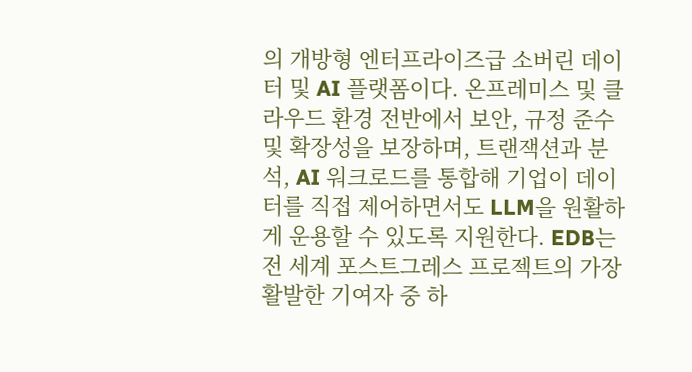의 개방형 엔터프라이즈급 소버린 데이터 및 AI 플랫폼이다. 온프레미스 및 클라우드 환경 전반에서 보안, 규정 준수 및 확장성을 보장하며, 트랜잭션과 분석, AI 워크로드를 통합해 기업이 데이터를 직접 제어하면서도 LLM을 원활하게 운용할 수 있도록 지원한다. EDB는 전 세계 포스트그레스 프로젝트의 가장 활발한 기여자 중 하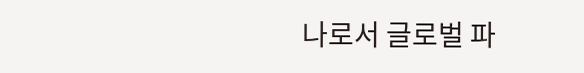나로서 글로벌 파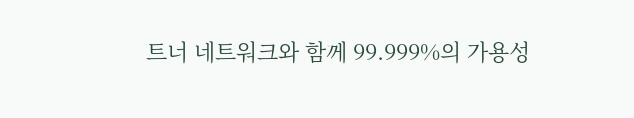트너 네트워크와 함께 99.999%의 가용성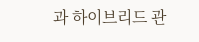과 하이브리드 관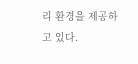리 환경을 제공하고 있다.